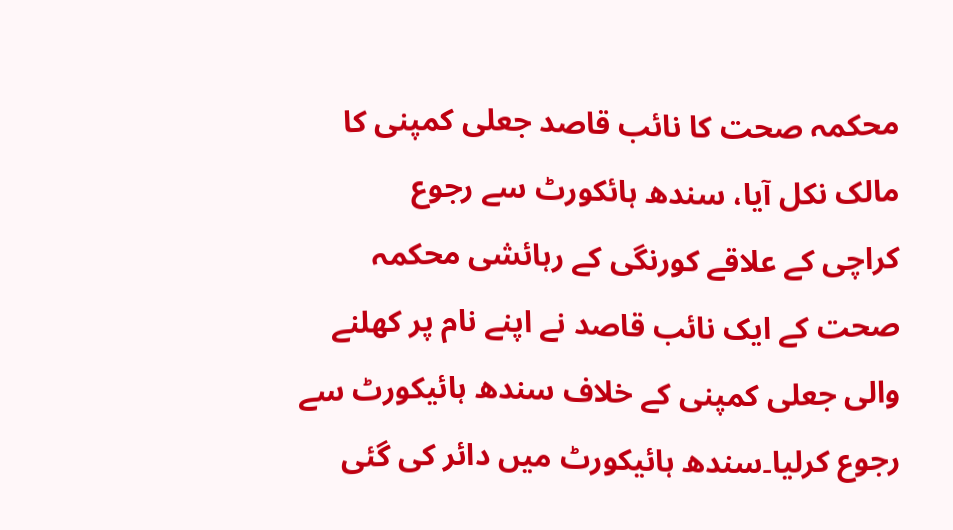محکمہ صحت کا نائب قاصد جعلی کمپنی کا مالک نکل آیا، سندھ ہائکورٹ سے رجوع
کراچی کے علاقے کورنگی کے رہائشی محکمہ صحت کے ایک نائب قاصد نے اپنے نام پر کھلنے والی جعلی کمپنی کے خلاف سندھ ہائیکورٹ سے رجوع کرلیا۔سندھ ہائیکورٹ میں دائر کی گئی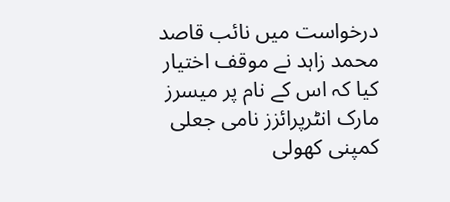درخواست میں نائب قاصد محمد زاہد نے موقف اختیار کیا کہ اس کے نام پر میسرز مارک انٹرپرائزز نامی جعلی کمپنی کھولی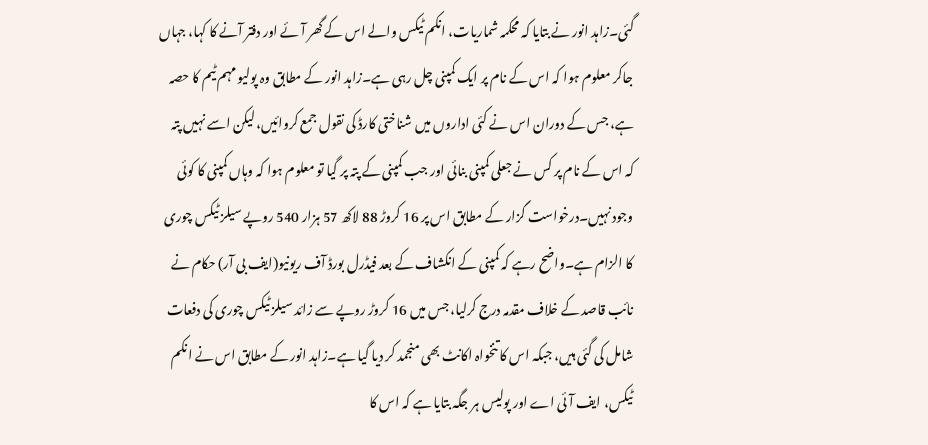گئی۔زاہد انور نے بتایا کہ محکمہ شماریات، انکم ٹیکس والے اس کے گھر آئے اور دفتر آنے کا کہا، جہاں جاکر معلوم ہوا کہ اس کے نام پر ایک کمپنی چل رہی ہے۔زاہد انور کے مطابق وہ پولیو مہم ٹیم کا حصہ ہے، جس کے دوران اس نے کئی اداروں میں شناختی کارڈ کی نقول جمع کروائیں، لیکن اسے نہیں پتہ کہ اس کے نام پر کس نے جعلی کمپنی بنائی اور جب کمپنی کے پتہ پر گیا تو معلوم ہوا کہ وہاں کمپنی کا کوئی وجود نہیں۔درخواست گزار کے مطابق اس پر 16 کروڑ 88 لاکھ 57 ہزار 540 روپے سیلز ٹیکس چوری کا الزام ہے۔واضح رہے کہ کمپنی کے انکشاف کے بعد فیڈرل بورڈ آف ریونیو(ایف بی آر) حکام نے نائب قاصد کے خلاف مقدمہ درج کرلیا، جس میں 16 کروڑ روپے سے زائد سیلز ٹیکس چوری کی دفعات شامل کی گئی ہیں، جبکہ اس کا تنخواہ اکانٹ بھی منجمد کر دیا گیا ہے۔زاہد انور کے مطابق اس نے انکم ٹیکس، ایف آئی اے اور پولیس ہر جگہ بتایا ہے کہ اس کا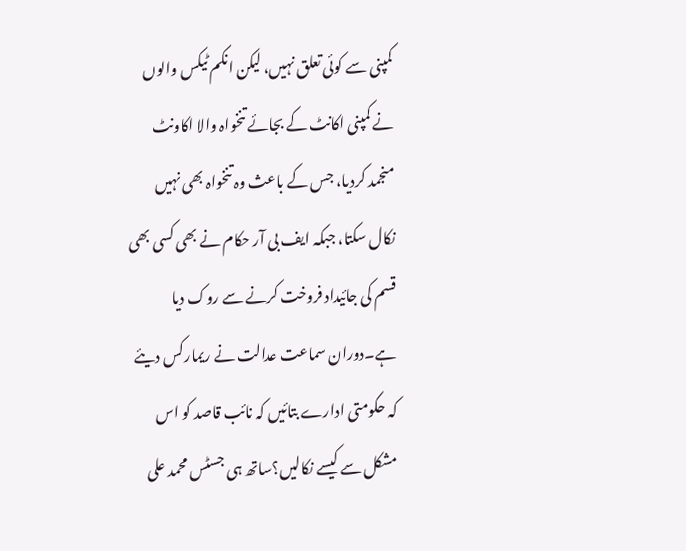کمپنی سے کوئی تعلق نہیں، لیکن انکم ٹیکس والوں نے کمپنی اکانٹ کے بجائے تنخواہ والا اکاونٹ منجمد کردیا، جس کے باعث وہ تنخواہ بھی نہیں نکال سکتا، جبکہ ایف بی آر حکام نے بھی کسی بھی قسم کی جائیداد فروخت کرنے سے روک دیا ہے۔دوران سماعت عدالت نے ریمارکس دیئے کہ حکومتی ادارے بتائیں کہ نائب قاصد کو اس مشکل سے کیسے نکالیں؟ساتھ ہی جسٹس محمد علی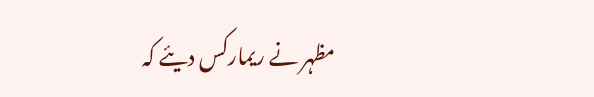مظہر نے ریمارکس دیئے کہ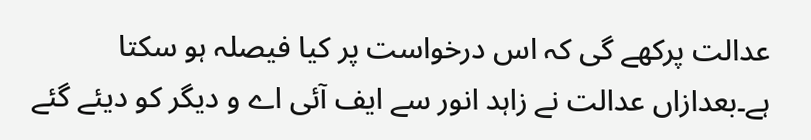عدالت پرکھے گی کہ اس درخواست پر کیا فیصلہ ہو سکتا ہے۔بعدازاں عدالت نے زاہد انور سے ایف آئی اے و دیگر کو دیئے گئے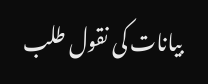بیانات کی نقول طلب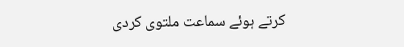کرتے ہوئے سماعت ملتوی کردی